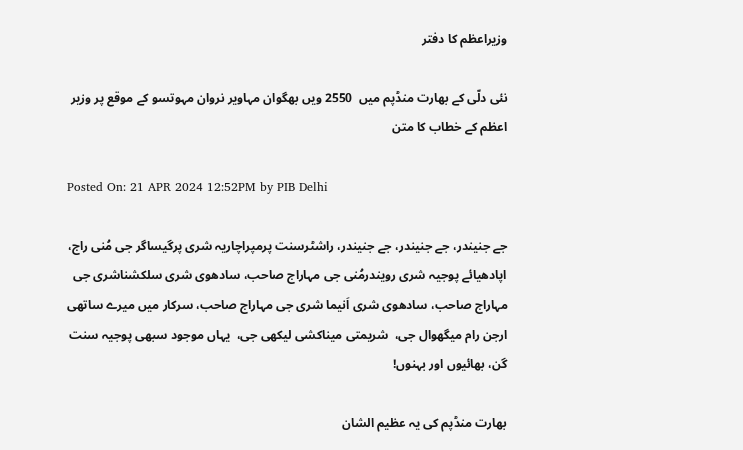وزیراعظم کا دفتر

نئی دلّی کے بھارت منڈپم میں  2550 ویں بھگوان مہاویر نروان مہوتسو کے موقع پر وزیر اعظم کے خطاب کا متن

Posted On: 21 APR 2024 12:52PM by PIB Delhi

جے جنیندر، جے جنیندر، جے جنیندر، راشٹرسنت پرمپراچاریہ شری پرگیساگر جی مُنی راج، اپادھیائے پوجیہ شری رویندرمُنی جی مہاراج صاحب، سادھوی شری سلکشناشری جی مہاراج صاحب، سادھوی شری اَنیما شری جی مہاراج صاحب، سرکار میں میرے ساتھی ارجن رام میگھوال جی،  شریمتی میناکشی لیکھی جی،  یہاں موجود سبھی پوجیہ سنت گن، بھائیوں اور بہنوں!

بھارت منڈپم کی یہ عظیم الشان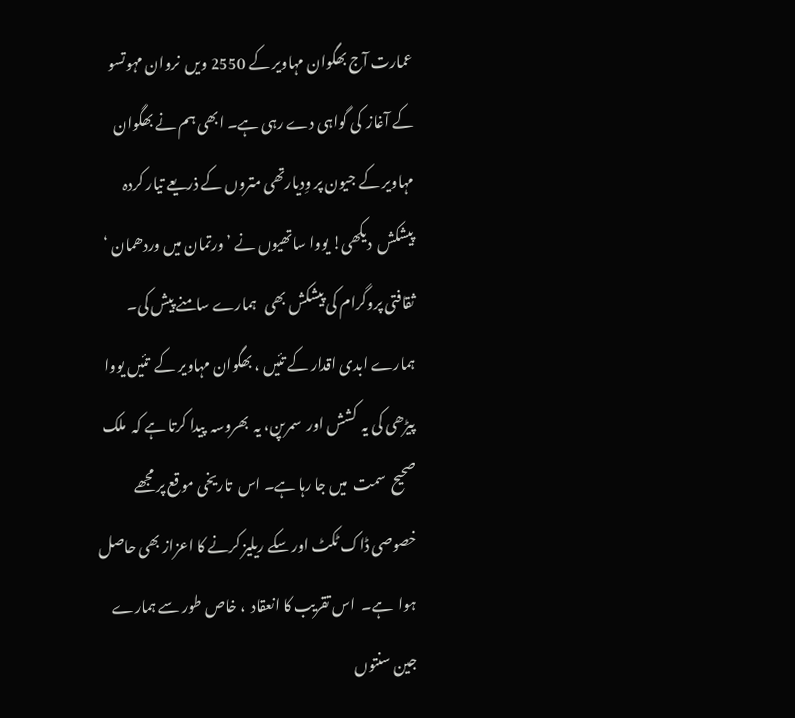عمارت آج بھگوان مہاویر کے 2550 ویں  نروان مہوتسو کے آغاز  کی گواہی دے رہی ہے۔ ابھی ہم نے بھگوان مہاویر کے جیون پر وِدیارتھی متروں کے ذریعے تیار کردہ پیشکش  دیکھی! یووا ساتھیوں نے ’ورتمان میں وردھمان ‘ ثقافتی پروگرام کی پیشکش بھی   ہمارے سامنے پیش کی۔ ہمارے ابدی اقدار کے تئیں ، بھگوان مہاویر کے  تئیں یووا پیڑھی کی یہ  کشش اور  سمرپن، یہ  بھروسہ  پیدا کرتا ہے کہ  ملک صحیح  سمت  میں جا رہا ہے۔ اس  تاریخی موقع پر مجھے خصوصی ڈاک ٹکٹ اور سکے ریلیز کرنے کا اعزاز بھی حاصل ہوا  ہے۔  اس تقریب کا انعقاد  ، خاص طور سے ہمارے جین سنتوں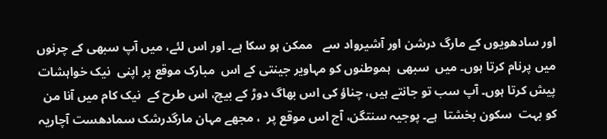اور سادھویوں کے مارگ درشن اور آشیرواد سے   ممکن ہو سکا ہے۔ اور اس لئے، میں آپ سبھی کے چرنوں میں پرنام کرتا ہوں۔ میں  سبھی  ہموطنوں کو مہاویر جینتی کے اس  مبارک موقع پر اپنی  نیک خواہشات  پیش کرتا ہوں۔ آپ سب تو جانتے ہیں، چناؤ کی اس بھاگ دوڑ کے بیچ، اس طرح کے  نیک کام میں آنا من کو بہت  سکون بخشتا  ہے۔ پوجیہ سنتگن، آج اس موقع پر  ، مجھے مہان مارگدرشک سمادھست آچاریہ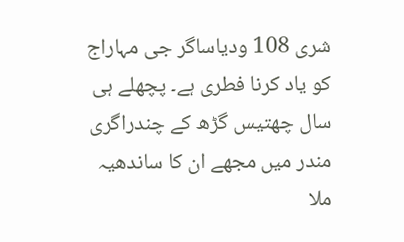شری 108 ودیاساگر جی مہاراج کو یاد کرنا فطری ہے۔ پچھلے ہی  سال چھتیس گڑھ کے چندراگری مندر میں مجھے ان کا ساندھیہ ملا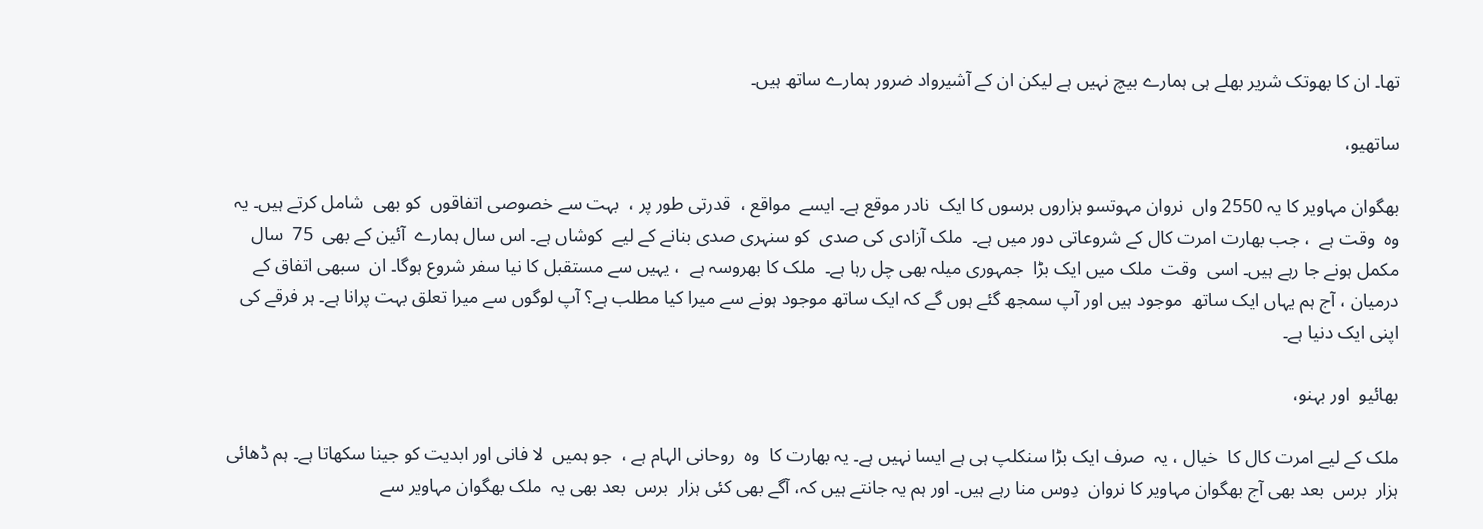تھا۔ ان کا بھوتک شریر بھلے ہی ہمارے بیچ نہیں ہے لیکن ان کے آشیرواد ضرور ہمارے ساتھ ہیں۔

ساتھیو،

بھگوان مہاویر کا یہ 2550 واں  نروان مہوتسو ہزاروں برسوں کا ایک  نادر موقع ہے۔ ایسے  مواقع ،  قدرتی طور پر ،  بہت سے خصوصی اتفاقوں  کو بھی  شامل کرتے ہیں۔ یہ وہ  وقت ہے  ، جب بھارت امرت کال کے شروعاتی دور میں ہے۔  ملک آزادی کی صدی  کو سنہری صدی بنانے کے لیے  کوشاں ہے۔ اس سال ہمارے  آئین کے بھی  75  سال  مکمل ہونے جا رہے ہیں۔ اسی  وقت  ملک میں ایک بڑا  جمہوری میلہ بھی چل رہا ہے۔  ملک کا بھروسہ ہے  ، یہیں سے مستقبل کا نیا سفر شروع ہوگا۔ ان  سبھی اتفاق کے  درمیان ، آج ہم یہاں ایک ساتھ  موجود ہیں اور آپ سمجھ گئے ہوں گے کہ ایک ساتھ موجود ہونے سے میرا کیا مطلب ہے؟ آپ لوگوں سے میرا تعلق بہت پرانا ہے۔ ہر فرقے کی اپنی ایک دنیا ہے۔

بھائیو  اور بہنو،

ملک کے لیے امرت کال کا  خیال ، یہ  صرف ایک بڑا سنکلپ ہی ہے ایسا نہیں ہے۔ یہ بھارت کا  وہ  روحانی الہام ہے ،  جو ہمیں  لا فانی اور ابدیت کو جینا سکھاتا ہے۔ ہم ڈھائی ہزار  برس  بعد بھی آج بھگوان مہاویر کا نروان  دِوس منا رہے ہیں۔ اور ہم یہ جانتے ہیں کہ، آگے بھی کئی ہزار  برس  بعد بھی یہ  ملک بھگوان مہاویر سے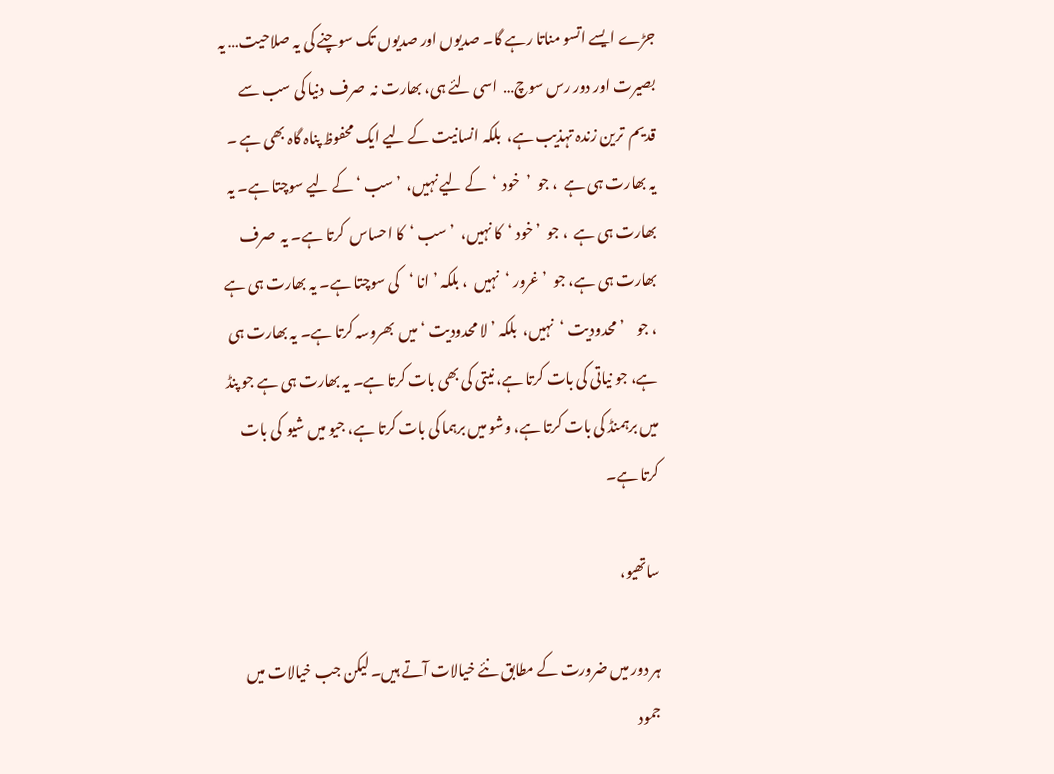جڑے ایسے اتسو مناتا رہے گا۔ صدیوں اور صدیوں تک سوچنے کی یہ صلاحیت… یہ بصیرت اور دور رس سوچ…  اسی لئے ہی، بھارت نہ  صرف  دنیا کی سب سے  قدیم  ترین زندہ تہذیب ہے،  بلکہ انسانیت کے لیے ایک محفوظ پناہ گاہ بھی ہے ۔ یہ بھارت ہی ہے  ، جو  ’  خود  ‘  کے لیے نہیں،  ’ سب ‘ کے لیے سوچتا ہے۔ یہ بھارت ہی ہے  ، جو  ’ خود ‘  کا نہیں،  ’ سب ‘  کا احساس  کرتا ہے۔ یہ  صرف بھارت ہی ہے، جو  ’ غرور ‘  نہیں  ، بلکہ ’ انا ‘   کی سوچتا ہے۔ یہ بھارت ہی ہے  ، جو    ’ محدودیت ‘  نہیں،  بلکہ ’ لا محدودیت ‘ میں  بھروسہ کرتا ہے۔ یہ بھارت ہی ہے، جو نیاتی کی بات کرتا ہے، نیتی کی بھی بات کرتا ہے۔ یہ بھارت ہی ہے جو پنڈ میں برہمنڈ کی بات کرتا ہے، وشو میں برہما کی بات کرتا ہے، جیو میں شیو  کی بات کرتا ہے۔

ساتھیو،

ہر دور میں ضرورت کے مطابق نئے خیالات آتے ہیں۔ لیکن جب خیالات میں جمود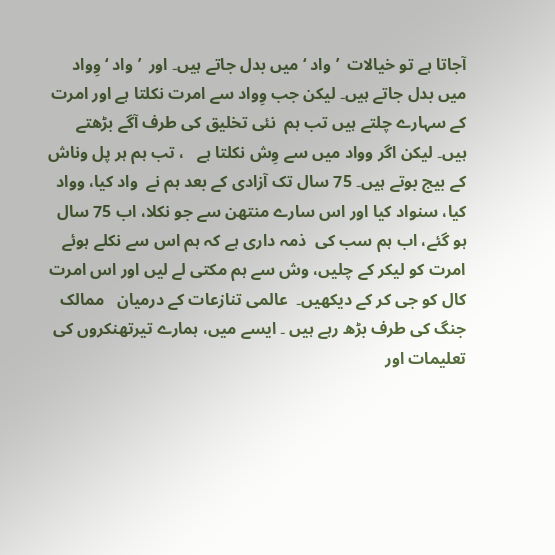آجاتا ہے تو خیالات  ’واد ‘ میں بدل جاتے ہیں۔ اور  ’واد ‘ وِواد میں بدل جاتے ہیں۔ لیکن جب وِواد سے امرت نکلتا ہے اور امرت کے سہارے چلتے ہیں تب ہم  نئی تخلیق کی طرف آگے بڑھتے ہیں۔ لیکن اگر وواد میں سے وِش نکلتا ہے   ، تب ہم ہر پل وناش کے بیج بوتے ہیں۔ 75 سال تک آزادی کے بعد ہم نے  واد کیا، وواد کیا، سنواد کیا اور اس سارے منتھن سے جو نکلا، اب 75 سال ہو گئے، اب ہم سب کی  ذمہ داری ہے کہ ہم اس سے نکلے ہوئے امرت کو لیکر کے چلیں، وش سے ہم مکتی لے لیں اور اس امرت کال کو جی کر کے دیکھیں۔  عالمی تنازعات کے درمیان   ممالک جنگ کی طرف بڑھ رہے ہیں ۔ ایسے میں، ہمارے تیرتھنکروں کی  تعلیمات اور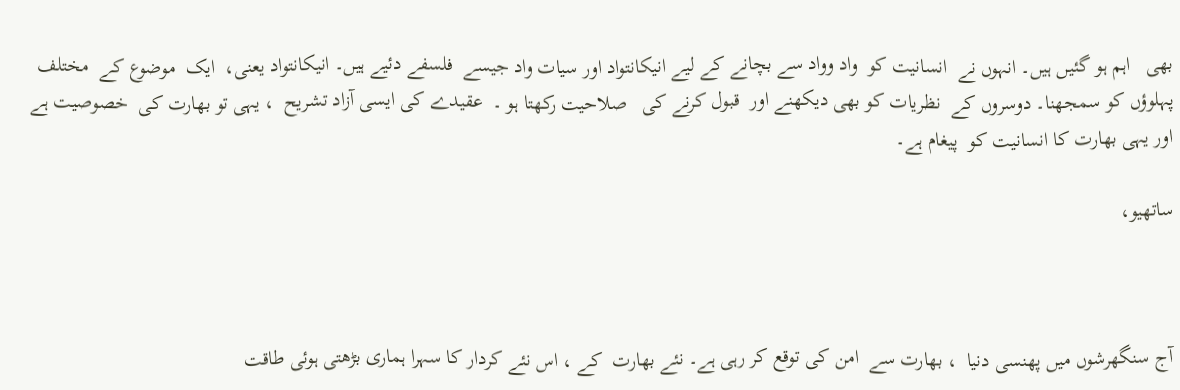بھی   اہم ہو گئیں ہیں۔ انہوں نے  انسانیت کو  واد وواد سے بچانے کے لیے انیکانتواد اور سیات واد جیسے  فلسفے دئیے ہیں۔ انیکانتواد یعنی،  ایک  موضوع کے  مختلف پہلوؤں کو سمجھنا۔ دوسروں کے  نظریات کو بھی دیکھنے اور  قبول کرنے کی   صلاحیت رکھتا ہو ۔  عقیدے کی ایسی آزاد تشریح  ، یہی تو بھارت کی  خصوصیت ہے اور یہی بھارت کا انسانیت کو  پیغام ہے۔

ساتھیو،



آج سنگھرشوں میں پھنسی دنیا  ، بھارت سے  امن کی توقع کر رہی ہے۔ نئے بھارت  کے ، اس نئے کردار کا سہرا ہماری بڑھتی ہوئی طاقت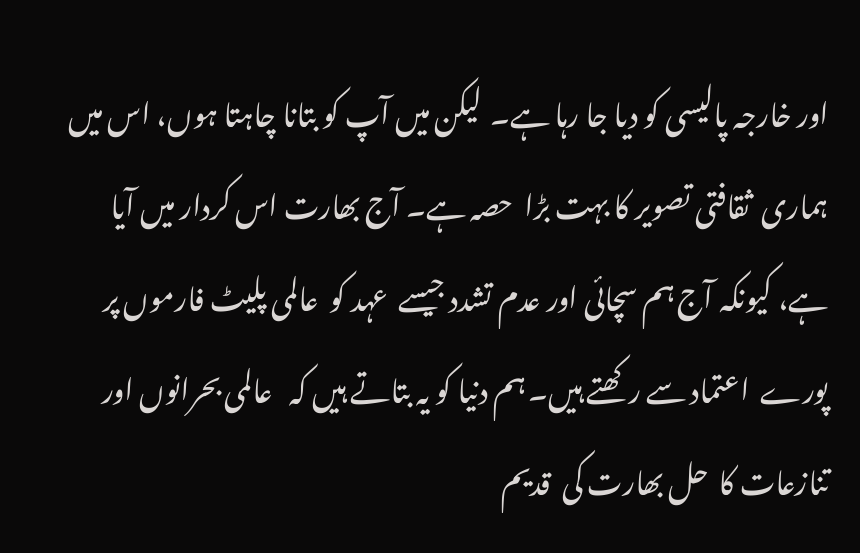اور خارجہ پالیسی کو دیا جا رہا ہے۔  لیکن میں آپ کو بتانا چاہتا ہوں، اس میں ہماری  ثقافتی تصویر کا بہت بڑا  حصہ ہے۔ آج بھارت اس کردار میں آیا ہے، کیونکہ آج ہم سچائی اور عدم تشدد جیسے  عہد کو  عالمی پلیٹ فارموں پر پورے  اعتماد سے رکھتے ہیں۔ ہم دنیا کو یہ بتاتے ہیں کہ   عالمی بحرانوں اور  تنازعات کا  حل بھارت کی  قدیم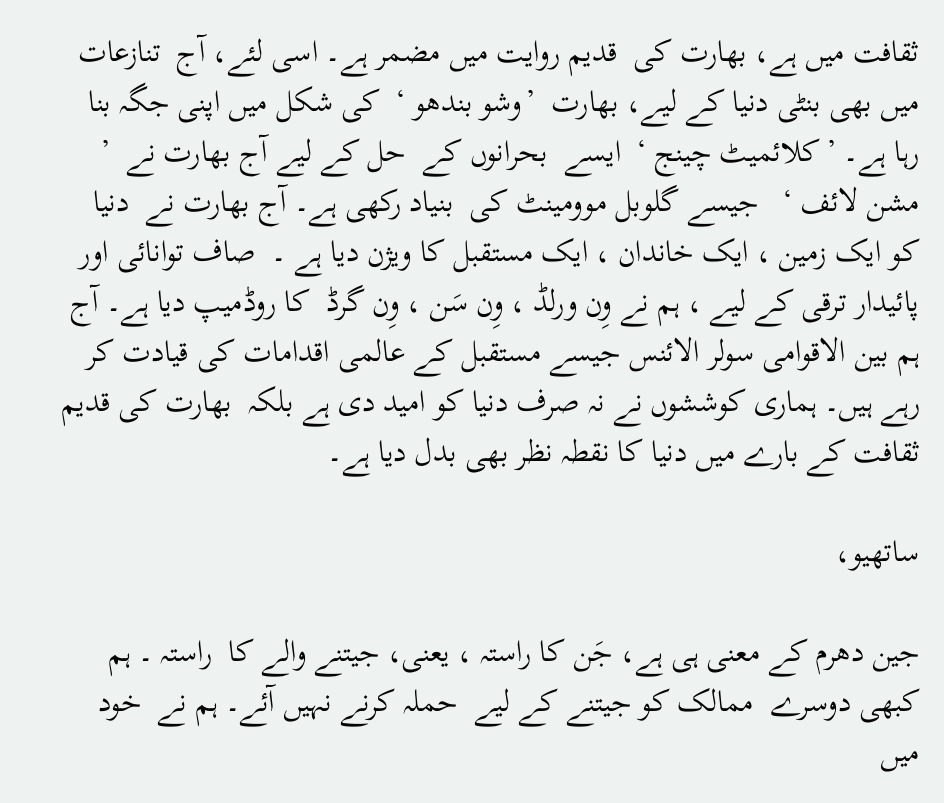ثقافت میں ہے، بھارت کی  قدیم روایت میں مضمر ہے۔ اسی لئے، آج  تنازعات میں بھی بنٹی دنیا کے لیے، بھارت  ’وشو بندھو ‘  کی شکل میں اپنی جگہ بنا رہا ہے۔ ’کلائمیٹ چینج ‘  ایسے  بحرانوں کے  حل کے لیے آج بھارت نے  ’ مشن لائف ‘   جیسے گلوبل موومینٹ کی  بنیاد رکھی ہے۔ آج بھارت نے  دنیا کو ایک زمین ، ایک خاندان ، ایک مستقبل کا ویژن دیا ہے ۔  صاف توانائی اور پائیدار ترقی کے لیے ، ہم نے وِن ورلڈ ، وِن سَن ، وِن گرڈ  کا روڈمیپ دیا ہے۔ آج ہم بین الاقوامی سولر الائنس جیسے مستقبل کے عالمی اقدامات کی قیادت کر رہے ہیں۔ ہماری کوششوں نے نہ صرف دنیا کو امید دی ہے بلکہ  بھارت کی قدیم ثقافت کے بارے میں دنیا کا نقطہ نظر بھی بدل دیا ہے۔

ساتھیو،

جین دھرم کے معنی ہی ہے، جَن کا راستہ ، یعنی، جیتنے والے کا  راستہ ۔ ہم کبھی دوسرے  ممالک کو جیتنے کے لیے  حملہ کرنے نہیں آئے۔ ہم نے  خود میں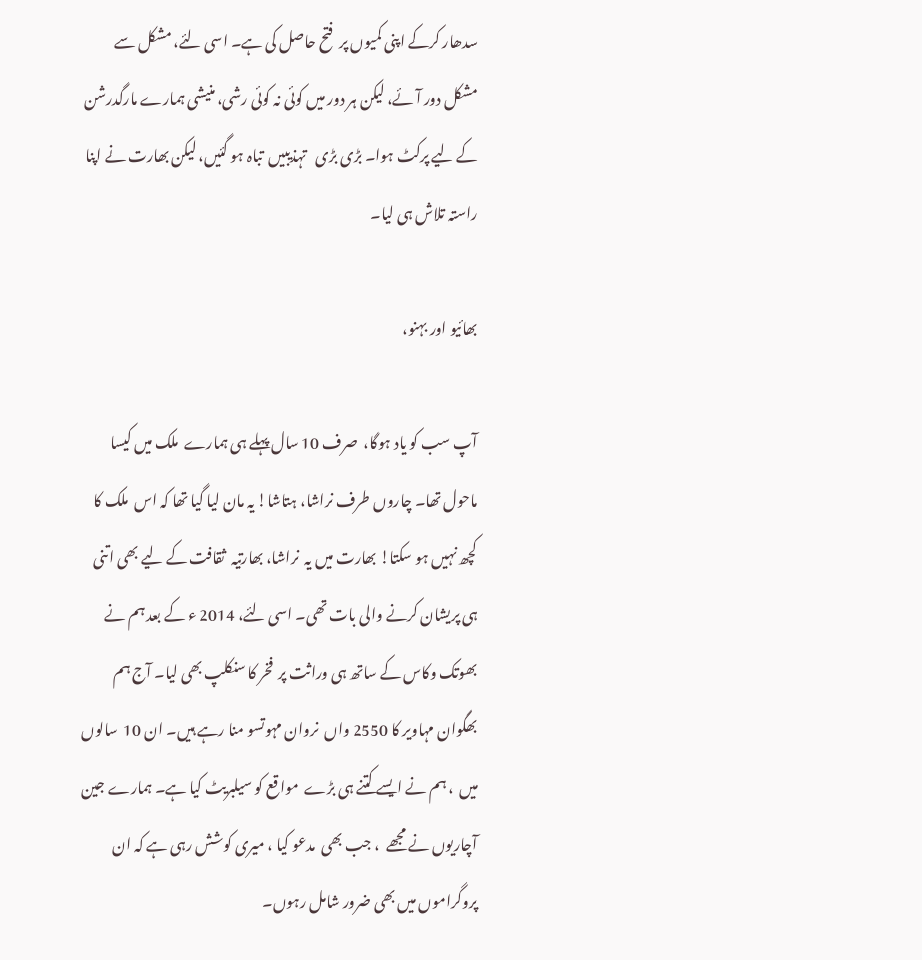سدھار کرکے اپنی کمیوں پر  فتح حاصل کی ہے۔ اسی لئے، مشکل سے مشکل دور آئے، لیکن ہر دور میں کوئی نہ کوئی رشی، منیشی ہمارے مارگدرشن کے لیے پرکٹ ہوا۔ بڑی بڑی   تہذیبیں  تباہ ہو گئیں، لیکن بھارت نے اپنا راستہ تلاش ہی لیا۔

بھائیو اور بہنو،

آپ سب کو یاد ہوگا،  صرف 10 سال پہلے ہی ہمارے  ملک میں کیسا ماحول تھا۔ چاروں طرف نراشا، ہتاشا! یہ مان لیا گیا تھا کہ اس  ملک کا کچھ نہیں ہو سکتا! بھارت میں یہ  نراشا، بھارتیہ  ثقافت کے لیے بھی اتنی ہی پریشان کرنے والی بات تھی۔ اسی لئے، 2014 ء کے بعد ہم نے بھوتک وکاس کے ساتھ ہی وراثت پر  فخر کا سنکلپ بھی لیا۔ آج ہم بھگوان مہاویر کا 2550 واں  نروان مہوتسو منا رہے ہیں۔ ان 10  سالوں میں  ، ہم نے ایسے کتنے ہی بڑے  مواقع کو سیلبریٹ کیا ہے۔ ہمارے جین آچاریوں نے مجھے  ، جب بھی  مدعو کیا ، میری کوشش رہی ہے کہ ان  پروگراموں میں بھی ضرور شامل رہوں۔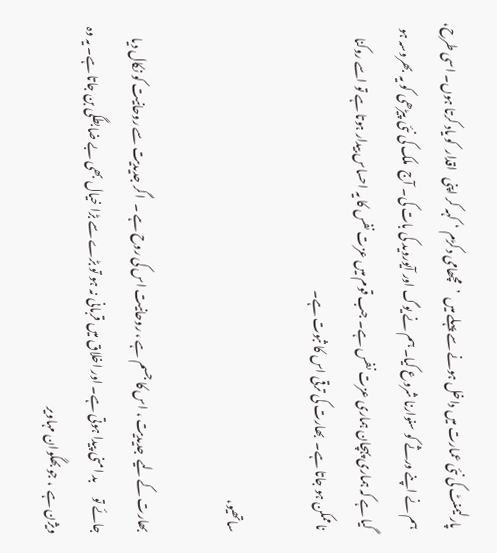پارلیمنٹ کی نئی عمارت میں داخل ہونے سے پہلے میں  ’  مچھامی دکڑم ‘  کہہ کر اپنی   اقدار  کو یاد کرتا ہوں۔ اسی طرح، ہم نے اپنے ورثے کو سنوارنا شروع کیا۔ ہم نے یوگ اور آیوروید کی بات کی۔ آج  ملک کی نئی پیڑھی کو یہ  بھروسہ ہو گیا ہے کہ ہماری پہچان ہماری عزت نفس ہے۔ جب قوم میں عزت نفس کا یہ احساس بیدار ہوتا ہے تو اسے روکنا ناممکن ہو جاتا ہے۔  بھارت کی ترقی اس کا ثبوت ہے۔

ساتھیو،

بھارت کے لیے  جدیدیت ، اس کا جسم ہے ، روحانیت اس کی روح ہے ۔  اگر جدیدیت سے روحانیت کو نکال دیا جائے تو      بد امنی پیدا ہوتی ہے۔ اور اخلاق میں قربانی نہ ہو تو بڑے سے بڑا خیال بھی بے ضابطگی بن جاتا ہے۔ یہ وہ ویژن ہے  ، جو بھگوان مہاویر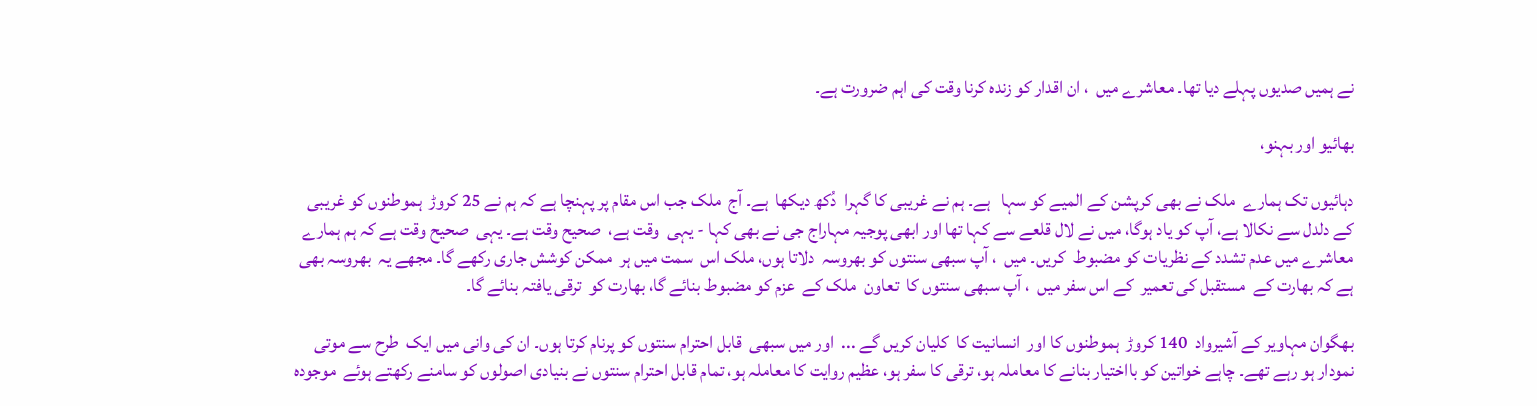نے ہمیں صدیوں پہلے دیا تھا۔ معاشرے میں  ، ان اقدار کو زندہ کرنا وقت کی اہم ضرورت ہے۔

بھائیو اور بہنو،

دہائیوں تک ہمارے  ملک نے بھی کرپشن کے المیے کو سہا   ہے۔ ہم نے غریبی کا گہرا  دُکھ دیکھا  ہے۔ آج  ملک جب اس مقام پر پہنچا ہے کہ ہم نے 25 کروڑ  ہموطنوں کو غریبی کے دلدل سے نکالا ہے، آپ کو یاد ہوگا، میں نے لال قلعے سے کہا تھا اور ابھی پوجیہ مہاراج جی نے بھی کہا - یہی  وقت ہے،  صحیح وقت ہے۔ یہی  صحیح وقت ہے کہ ہم ہمارے معاشرے میں عدم تشدد کے نظریات کو مضبوط  کریں۔ میں  ، آپ سبھی سنتوں کو بھروسہ  دلاتا ہوں، ملک اس  سمت میں ہر  ممکن کوشش جاری رکھے گا۔ مجھے یہ  بھروسہ بھی ہے کہ بھارت کے  مستقبل کی تعمیر  کے اس سفر میں  ، آپ سبھی سنتوں کا  تعاون  ملک کے  عزم کو مضبوط بنائے گا، بھارت کو  ترقی یافتہ بنائے گا۔

بھگوان مہاویر کے آشیرواد  140 کروڑ  ہموطنوں کا اور  انسانیت کا  کلیان کریں گے ...  اور میں سبھی  قابل احترام سنتوں کو پرنام کرتا ہوں۔ ان کی وانی میں ایک  طرح سے موتی  نمودار ہو رہے تھے۔ چاہے خواتین کو بااختیار بنانے کا معاملہ ہو، ترقی کا سفر ہو، عظیم روایت کا معاملہ ہو، تمام قابل احترام سنتوں نے بنیادی اصولوں کو سامنے رکھتے ہوئے  موجودہ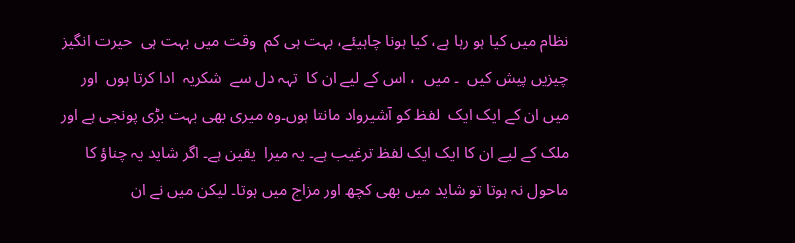نظام میں کیا ہو رہا ہے، کیا ہونا چاہیئے، بہت ہی کم  وقت میں بہت ہی  حیرت انگیز   چیزیں پیش کیں  ۔ میں  ، اس کے لیے ان کا  تہہ دل سے  شکریہ  ادا کرتا ہوں  اور میں ان کے ایک ایک  لفظ کو آشیرواد مانتا ہوں۔وہ میری بھی بہت بڑی پونجی ہے اور  ملک کے لیے ان کا ایک ایک لفظ ترغیب ہے۔ یہ میرا  یقین ہے۔ اگر شاید یہ چناؤ کا ماحول نہ ہوتا تو شاید میں بھی کچھ اور مزاج میں ہوتا۔ لیکن میں نے ان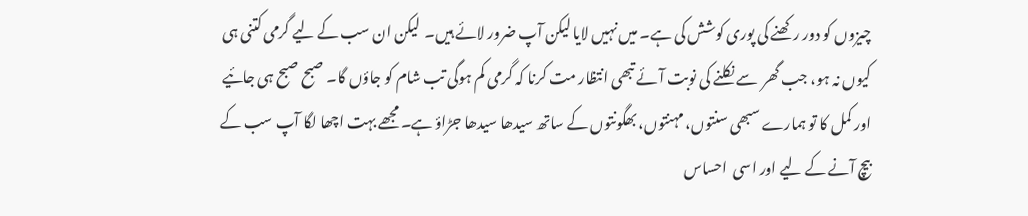چیزوں کو دور رکھنے کی پوری کوشش کی ہے۔ میں نہیں لایا لیکن آپ ضرور لائے ہیں۔  لیکن ان سب کے لیے گرمی کتنی ہی کیوں نہ ہو، جب گھر  سے نکلنے کی نوبت آئے تبھی انتظار مت کرنا کہ گرمی کم ہوگی تب شام کو جاؤں گا۔ صبح صبح ہی جائیے اور کمل کا تو ہمارے سبھی سنتوں، مہنتوں، بھگونتوں کے ساتھ سیدھا سیدھا جڑاؤ ہے۔ مجھے بہت اچھا لگا آپ سب کے بیچ آنے کے لیے اور اسی  احساس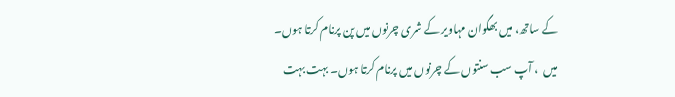کے ساتھ، میں بھگوان مہاویر کے شری چرنوں میں پن پرنام کرتا ہوں۔ میں  ، آپ سب سنتوں کے چرنوں میں پرنام کرتا ہوں۔ بہت بہت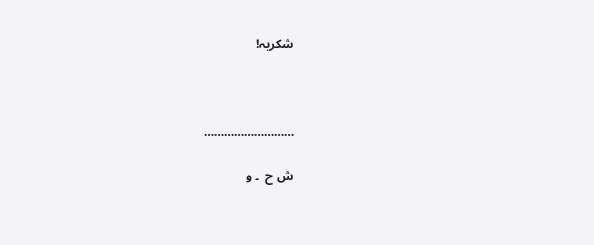شکریہ!



………………………

ش ح  ۔ و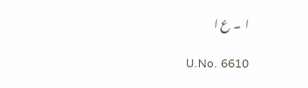ا  ۔ ع ا

U.No. 6610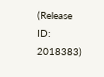(Release ID: 2018383)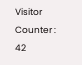Visitor Counter : 42